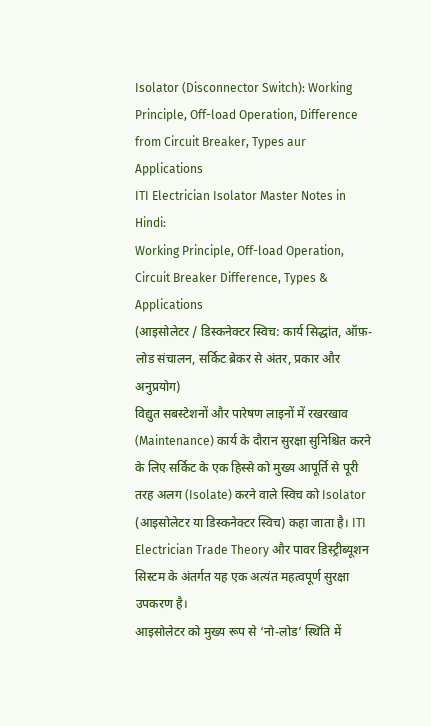Isolator (Disconnector Switch): Working Principle, Off-load Operation, Difference from Circuit Breaker, Types aur Applications
ITI Electrician Isolator Master Notes in Hindi:
Working Principle, Off-load Operation, Circuit Breaker Difference, Types & Applications
(आइसोलेटर / डिस्कनेक्टर स्विच: कार्य सिद्धांत, ऑफ़-लोड संचालन, सर्किट ब्रेकर से अंतर, प्रकार और अनुप्रयोग)
विद्युत सबस्टेशनों और पारेषण लाइनों में रखरखाव (Maintenance) कार्य के दौरान सुरक्षा सुनिश्चित करने के लिए सर्किट के एक हिस्से को मुख्य आपूर्ति से पूरी तरह अलग (Isolate) करने वाले स्विच को Isolator (आइसोलेटर या डिस्कनेक्टर स्विच) कहा जाता है। ITI Electrician Trade Theory और पावर डिस्ट्रीब्यूशन सिस्टम के अंतर्गत यह एक अत्यंत महत्वपूर्ण सुरक्षा उपकरण है।
आइसोलेटर को मुख्य रूप से ‘नो-लोड’ स्थिति में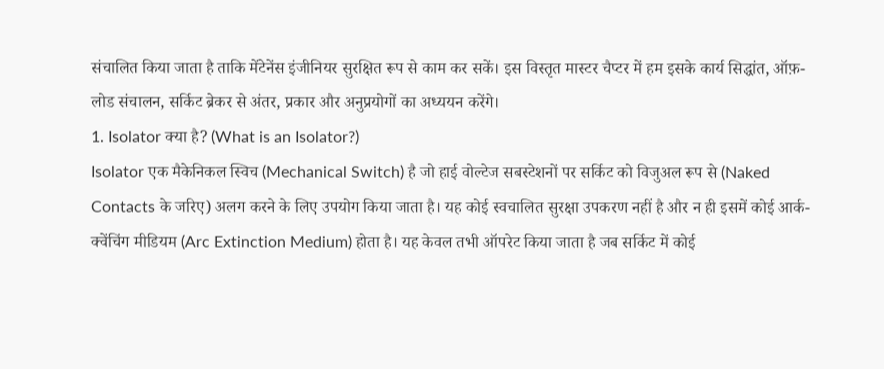संचालित किया जाता है ताकि मेंटेनेंस इंजीनियर सुरक्षित रूप से काम कर सकें। इस विस्तृत मास्टर चैप्टर में हम इसके कार्य सिद्धांत, ऑफ़-लोड संचालन, सर्किट ब्रेकर से अंतर, प्रकार और अनुप्रयोगों का अध्ययन करेंगे।
1. Isolator क्या है? (What is an Isolator?)
Isolator एक मैकेनिकल स्विच (Mechanical Switch) है जो हाई वोल्टेज सबस्टेशनों पर सर्किट को विजुअल रूप से (Naked Contacts के जरिए) अलग करने के लिए उपयोग किया जाता है। यह कोई स्वचालित सुरक्षा उपकरण नहीं है और न ही इसमें कोई आर्क-क्वेंचिंग मीडियम (Arc Extinction Medium) होता है। यह केवल तभी ऑपरेट किया जाता है जब सर्किट में कोई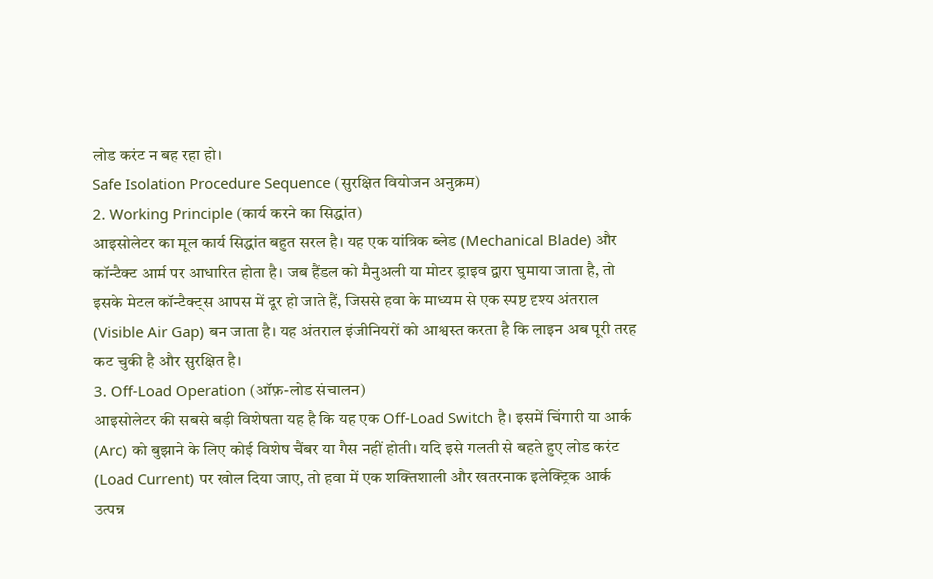लोड करंट न बह रहा हो।
Safe Isolation Procedure Sequence (सुरक्षित वियोजन अनुक्रम)
2. Working Principle (कार्य करने का सिद्धांत)
आइसोलेटर का मूल कार्य सिद्धांत बहुत सरल है। यह एक यांत्रिक ब्लेड (Mechanical Blade) और कॉन्टैक्ट आर्म पर आधारित होता है। जब हैंडल को मैनुअली या मोटर ड्राइव द्वारा घुमाया जाता है, तो इसके मेटल कॉन्टैक्ट्स आपस में दूर हो जाते हैं, जिससे हवा के माध्यम से एक स्पष्ट दृश्य अंतराल (Visible Air Gap) बन जाता है। यह अंतराल इंजीनियरों को आश्वस्त करता है कि लाइन अब पूरी तरह कट चुकी है और सुरक्षित है।
3. Off-Load Operation (ऑफ़-लोड संचालन)
आइसोलेटर की सबसे बड़ी विशेषता यह है कि यह एक Off-Load Switch है। इसमें चिंगारी या आर्क (Arc) को बुझाने के लिए कोई विशेष चैंबर या गैस नहीं होती। यदि इसे गलती से बहते हुए लोड करंट (Load Current) पर खोल दिया जाए, तो हवा में एक शक्तिशाली और खतरनाक इलेक्ट्रिक आर्क उत्पन्न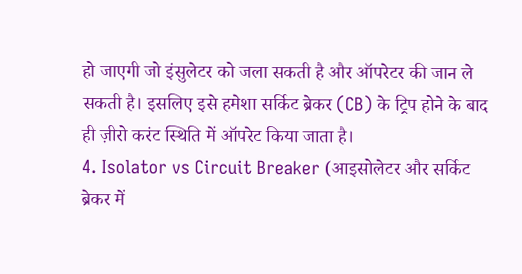हो जाएगी जो इंसुलेटर को जला सकती है और ऑपरेटर की जान ले सकती है। इसलिए इसे हमेशा सर्किट ब्रेकर (CB) के ट्रिप होने के बाद ही ज़ीरो करंट स्थिति में ऑपरेट किया जाता है।
4. Isolator vs Circuit Breaker (आइसोलेटर और सर्किट ब्रेकर में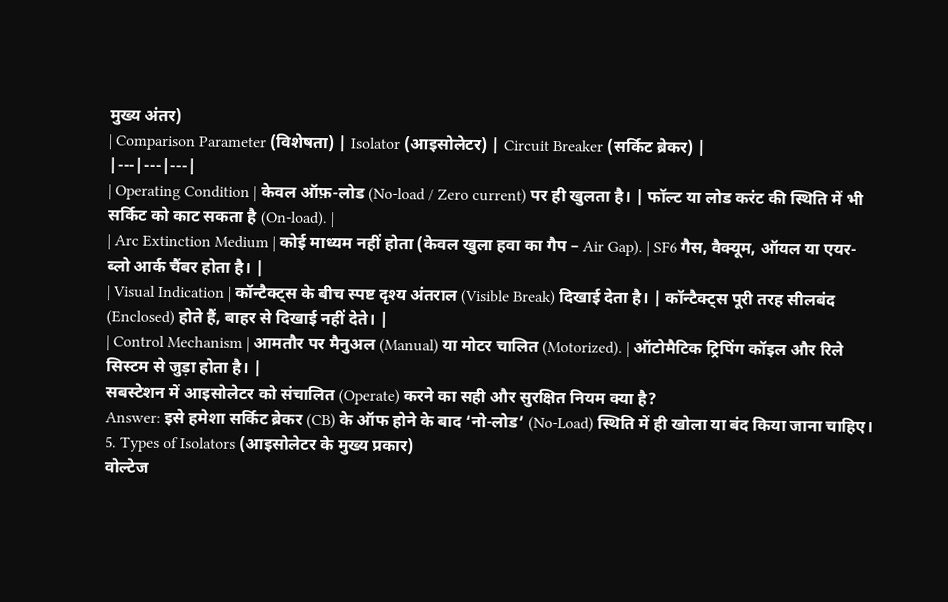मुख्य अंतर)
| Comparison Parameter (विशेषता) | Isolator (आइसोलेटर) | Circuit Breaker (सर्किट ब्रेकर) |
|---|---|---|
| Operating Condition | केवल ऑफ़-लोड (No-load / Zero current) पर ही खुलता है। | फॉल्ट या लोड करंट की स्थिति में भी सर्किट को काट सकता है (On-load). |
| Arc Extinction Medium | कोई माध्यम नहीं होता (केवल खुला हवा का गैप – Air Gap). | SF6 गैस, वैक्यूम, ऑयल या एयर-ब्लो आर्क चैंबर होता है। |
| Visual Indication | कॉन्टैक्ट्स के बीच स्पष्ट दृश्य अंतराल (Visible Break) दिखाई देता है। | कॉन्टैक्ट्स पूरी तरह सीलबंद (Enclosed) होते हैं, बाहर से दिखाई नहीं देते। |
| Control Mechanism | आमतौर पर मैनुअल (Manual) या मोटर चालित (Motorized). | ऑटोमैटिक ट्रिपिंग कॉइल और रिले सिस्टम से जुड़ा होता है। |
सबस्टेशन में आइसोलेटर को संचालित (Operate) करने का सही और सुरक्षित नियम क्या है?
Answer: इसे हमेशा सर्किट ब्रेकर (CB) के ऑफ होने के बाद ‘नो-लोड’ (No-Load) स्थिति में ही खोला या बंद किया जाना चाहिए।
5. Types of Isolators (आइसोलेटर के मुख्य प्रकार)
वोल्टेज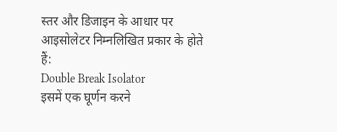स्तर और डिजाइन के आधार पर आइसोलेटर निम्नलिखित प्रकार के होते हैं:
Double Break Isolator
इसमें एक घूर्णन करने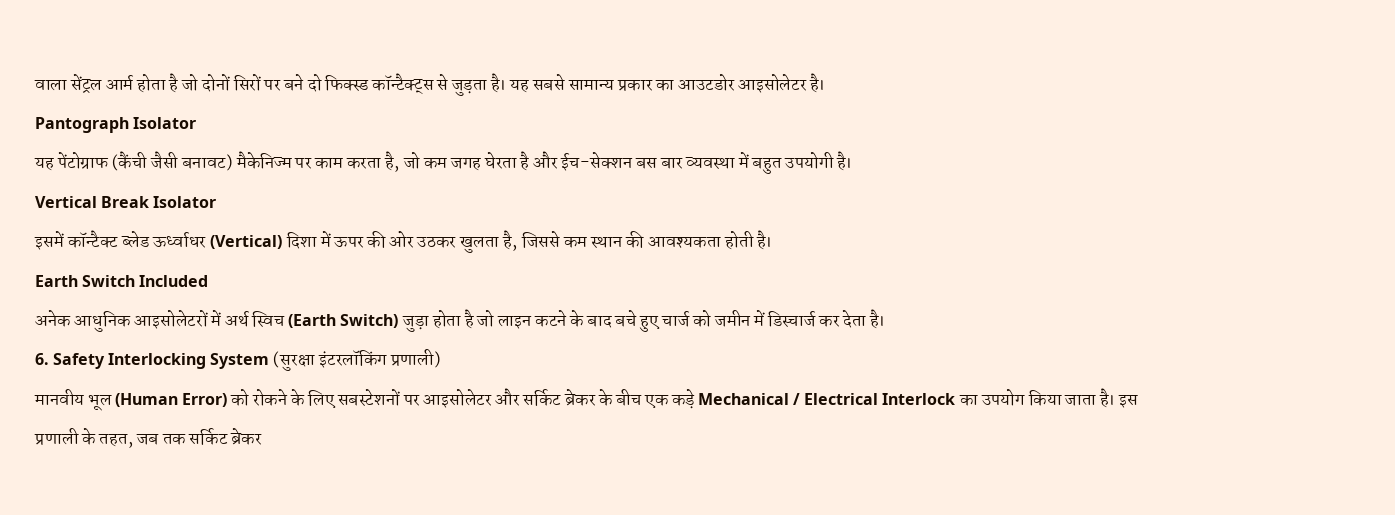वाला सेंट्रल आर्म होता है जो दोनों सिरों पर बने दो फिक्स्ड कॉन्टैक्ट्स से जुड़ता है। यह सबसे सामान्य प्रकार का आउटडोर आइसोलेटर है।
Pantograph Isolator
यह पेंटोग्राफ (कैंची जैसी बनावट) मैकेनिज्म पर काम करता है, जो कम जगह घेरता है और ईच-सेक्शन बस बार व्यवस्था में बहुत उपयोगी है।
Vertical Break Isolator
इसमें कॉन्टैक्ट ब्लेड ऊर्ध्वाधर (Vertical) दिशा में ऊपर की ओर उठकर खुलता है, जिससे कम स्थान की आवश्यकता होती है।
Earth Switch Included
अनेक आधुनिक आइसोलेटरों में अर्थ स्विच (Earth Switch) जुड़ा होता है जो लाइन कटने के बाद बचे हुए चार्ज को जमीन में डिस्चार्ज कर देता है।
6. Safety Interlocking System (सुरक्षा इंटरलॉकिंग प्रणाली)
मानवीय भूल (Human Error) को रोकने के लिए सबस्टेशनों पर आइसोलेटर और सर्किट ब्रेकर के बीच एक कड़े Mechanical / Electrical Interlock का उपयोग किया जाता है। इस प्रणाली के तहत, जब तक सर्किट ब्रेकर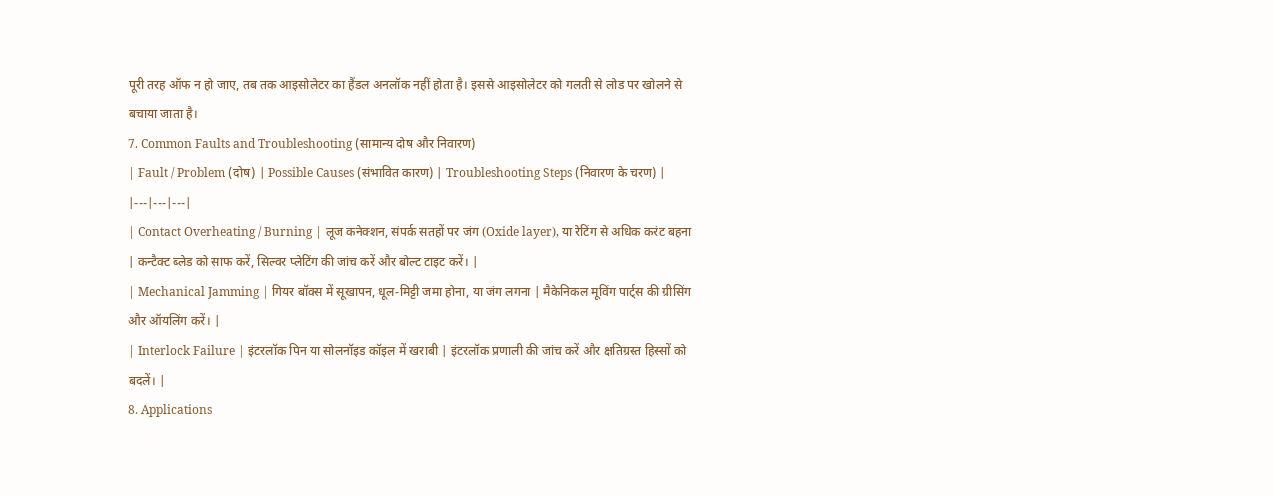पूरी तरह ऑफ न हो जाए, तब तक आइसोलेटर का हैंडल अनलॉक नहीं होता है। इससे आइसोलेटर को गलती से लोड पर खोलने से बचाया जाता है।
7. Common Faults and Troubleshooting (सामान्य दोष और निवारण)
| Fault / Problem (दोष) | Possible Causes (संभावित कारण) | Troubleshooting Steps (निवारण के चरण) |
|---|---|---|
| Contact Overheating / Burning | लूज कनेक्शन, संपर्क सतहों पर जंग (Oxide layer), या रेटिंग से अधिक करंट बहना | कन्टैक्ट ब्लेड को साफ करें, सिल्वर प्लेटिंग की जांच करें और बोल्ट टाइट करें। |
| Mechanical Jamming | गियर बॉक्स में सूखापन, धूल-मिट्टी जमा होना, या जंग लगना | मैकेनिकल मूविंग पार्ट्स की ग्रीसिंग और ऑयलिंग करें। |
| Interlock Failure | इंटरलॉक पिन या सोलनॉइड कॉइल में खराबी | इंटरलॉक प्रणाली की जांच करें और क्षतिग्रस्त हिस्सों को बदलें। |
8. Applications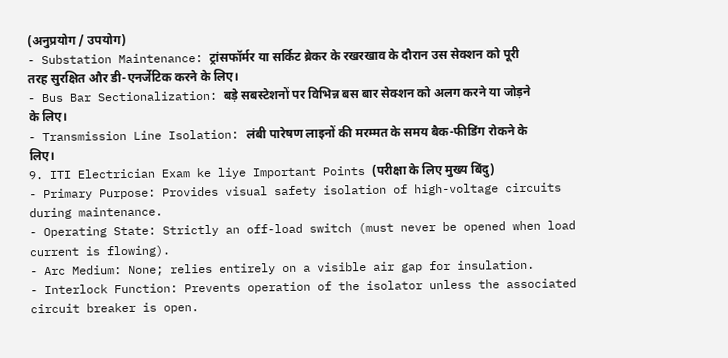(अनुप्रयोग / उपयोग)
- Substation Maintenance: ट्रांसफॉर्मर या सर्किट ब्रेकर के रखरखाव के दौरान उस सेक्शन को पूरी तरह सुरक्षित और डी-एनर्जेटिक करने के लिए।
- Bus Bar Sectionalization: बड़े सबस्टेशनों पर विभिन्न बस बार सेक्शन को अलग करने या जोड़ने के लिए।
- Transmission Line Isolation: लंबी पारेषण लाइनों की मरम्मत के समय बैक-फीडिंग रोकने के लिए।
9. ITI Electrician Exam ke liye Important Points (परीक्षा के लिए मुख्य बिंदु)
- Primary Purpose: Provides visual safety isolation of high-voltage circuits during maintenance.
- Operating State: Strictly an off-load switch (must never be opened when load current is flowing).
- Arc Medium: None; relies entirely on a visible air gap for insulation.
- Interlock Function: Prevents operation of the isolator unless the associated circuit breaker is open.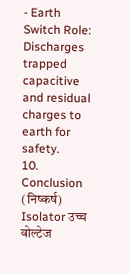- Earth Switch Role: Discharges trapped capacitive and residual charges to earth for safety.
10. Conclusion (निष्कर्ष)
Isolator उच्च वोल्टेज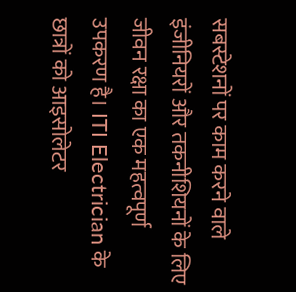सबस्टेशनों पर काम करने वाले इंजीनियरों और तकनीशियनों के लिए जीवन रक्षा का एक महत्वपूर्ण उपकरण है। ITI Electrician के छात्रों को आइसोलेटर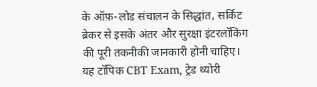के ऑफ़-लोड संचालन के सिद्धांत, सर्किट ब्रेकर से इसके अंतर और सुरक्षा इंटरलॉकिंग की पूरी तकनीकी जानकारी होनी चाहिए।
यह टॉपिक CBT Exam, ट्रेड थ्योरी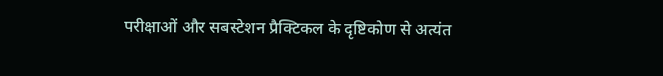परीक्षाओं और सबस्टेशन प्रैक्टिकल के दृष्टिकोण से अत्यंत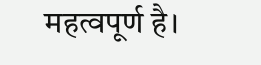महत्वपूर्ण है।